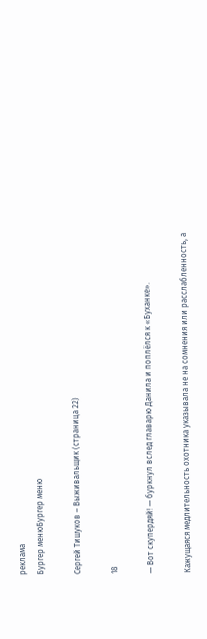реклама
Бургер менюБургер меню

Сергей Тишуков – Выживальщик (страница 22)

18

— Вот скупердяй! — буркнул вслед главарю Данила и поплёлся к «Буханке».

Кажущаяся медлительность охотника указывала не на сомнения или расслабленность, а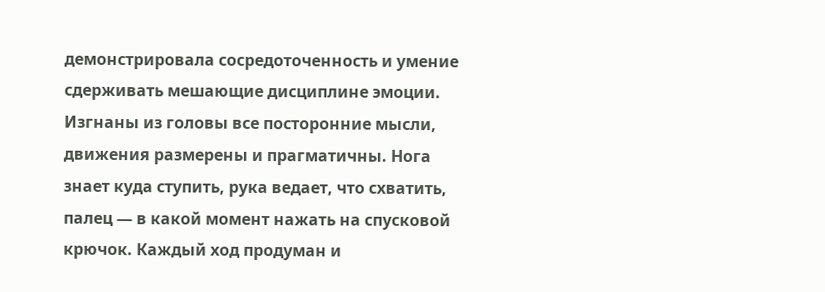демонстрировала сосредоточенность и умение сдерживать мешающие дисциплине эмоции. Изгнаны из головы все посторонние мысли, движения размерены и прагматичны. Нога знает куда ступить, рука ведает, что схватить, палец — в какой момент нажать на спусковой крючок. Каждый ход продуман и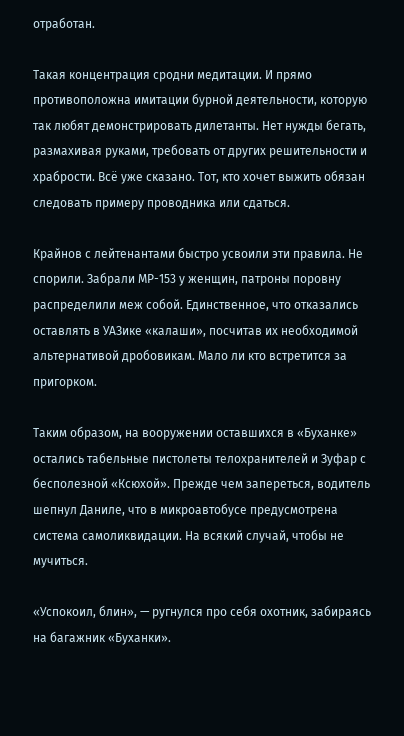отработан.

Такая концентрация сродни медитации. И прямо противоположна имитации бурной деятельности, которую так любят демонстрировать дилетанты. Нет нужды бегать, размахивая руками, требовать от других решительности и храбрости. Всё уже сказано. Тот, кто хочет выжить обязан следовать примеру проводника или сдаться.

Крайнов с лейтенантами быстро усвоили эти правила. Не спорили. Забрали МР-153 у женщин, патроны поровну распределили меж собой. Единственное, что отказались оставлять в УАЗике «калаши», посчитав их необходимой альтернативой дробовикам. Мало ли кто встретится за пригорком.

Таким образом, на вооружении оставшихся в «Буханке» остались табельные пистолеты телохранителей и Зуфар с бесполезной «Ксюхой». Прежде чем запереться, водитель шепнул Даниле, что в микроавтобусе предусмотрена система самоликвидации. На всякий случай, чтобы не мучиться.

«Успокоил, блин», — ругнулся про себя охотник, забираясь на багажник «Буханки».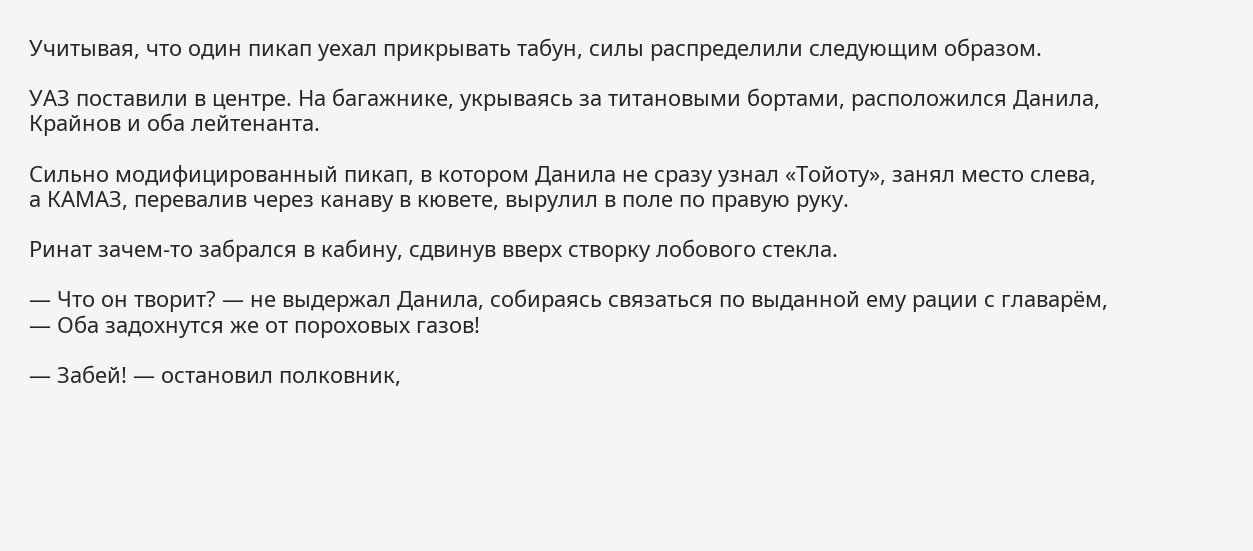Учитывая, что один пикап уехал прикрывать табун, силы распределили следующим образом.

УАЗ поставили в центре. На багажнике, укрываясь за титановыми бортами, расположился Данила, Крайнов и оба лейтенанта.

Сильно модифицированный пикап, в котором Данила не сразу узнал «Тойоту», занял место слева, а КАМАЗ, перевалив через канаву в кювете, вырулил в поле по правую руку.

Ринат зачем-то забрался в кабину, сдвинув вверх створку лобового стекла.

— Что он творит? — не выдержал Данила, собираясь связаться по выданной ему рации с главарём, — Оба задохнутся же от пороховых газов!

— Забей! — остановил полковник,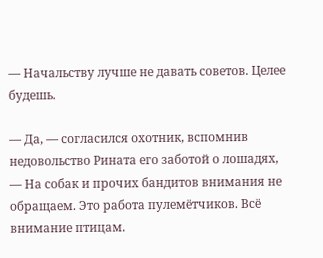— Начальству лучше не давать советов. Целее будешь.

— Да, — согласился охотник, вспомнив недовольство Рината его заботой о лошадях, — На собак и прочих бандитов внимания не обращаем. Это работа пулемётчиков. Всё внимание птицам.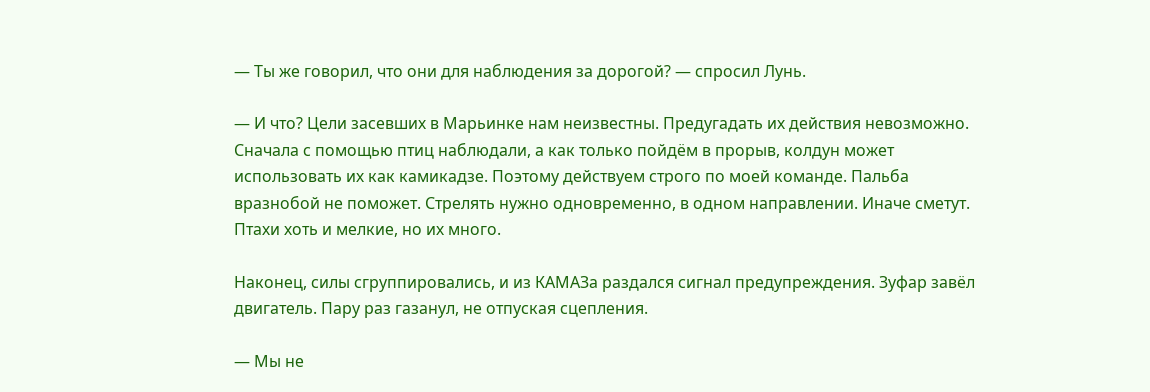— Ты же говорил, что они для наблюдения за дорогой? — спросил Лунь.

— И что? Цели засевших в Марьинке нам неизвестны. Предугадать их действия невозможно. Сначала с помощью птиц наблюдали, а как только пойдём в прорыв, колдун может использовать их как камикадзе. Поэтому действуем строго по моей команде. Пальба вразнобой не поможет. Стрелять нужно одновременно, в одном направлении. Иначе сметут. Птахи хоть и мелкие, но их много.

Наконец, силы сгруппировались, и из КАМАЗа раздался сигнал предупреждения. Зуфар завёл двигатель. Пару раз газанул, не отпуская сцепления.

— Мы не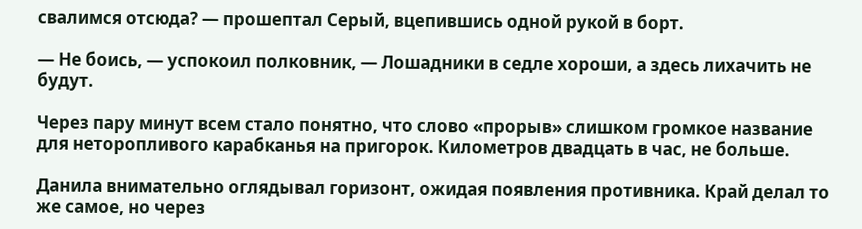свалимся отсюда? — прошептал Серый, вцепившись одной рукой в борт.

— Не боись, — успокоил полковник, — Лошадники в седле хороши, а здесь лихачить не будут.

Через пару минут всем стало понятно, что слово «прорыв» слишком громкое название для неторопливого карабканья на пригорок. Километров двадцать в час, не больше.

Данила внимательно оглядывал горизонт, ожидая появления противника. Край делал то же самое, но через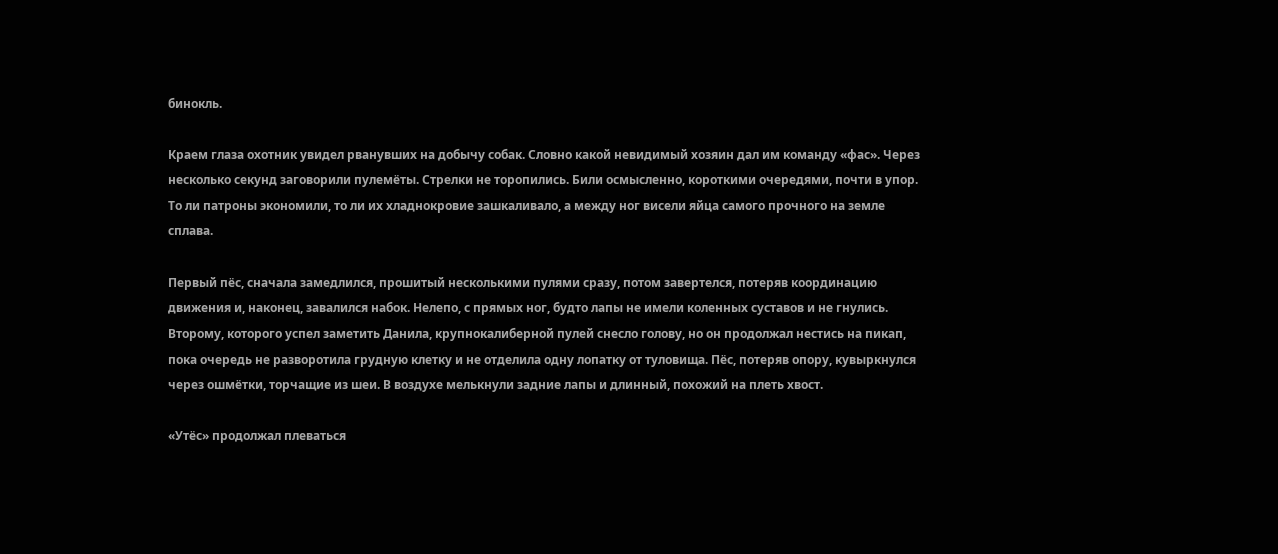бинокль.

Краем глаза охотник увидел рванувших на добычу собак. Словно какой невидимый хозяин дал им команду «фас». Через несколько секунд заговорили пулемёты. Стрелки не торопились. Били осмысленно, короткими очередями, почти в упор. То ли патроны экономили, то ли их хладнокровие зашкаливало, а между ног висели яйца самого прочного на земле сплава.

Первый пёс, сначала замедлился, прошитый несколькими пулями сразу, потом завертелся, потеряв координацию движения и, наконец, завалился набок. Нелепо, с прямых ног, будто лапы не имели коленных суставов и не гнулись. Второму, которого успел заметить Данила, крупнокалиберной пулей снесло голову, но он продолжал нестись на пикап, пока очередь не разворотила грудную клетку и не отделила одну лопатку от туловища. Пёс, потеряв опору, кувыркнулся через ошмётки, торчащие из шеи. В воздухе мелькнули задние лапы и длинный, похожий на плеть хвост.

«Утёс» продолжал плеваться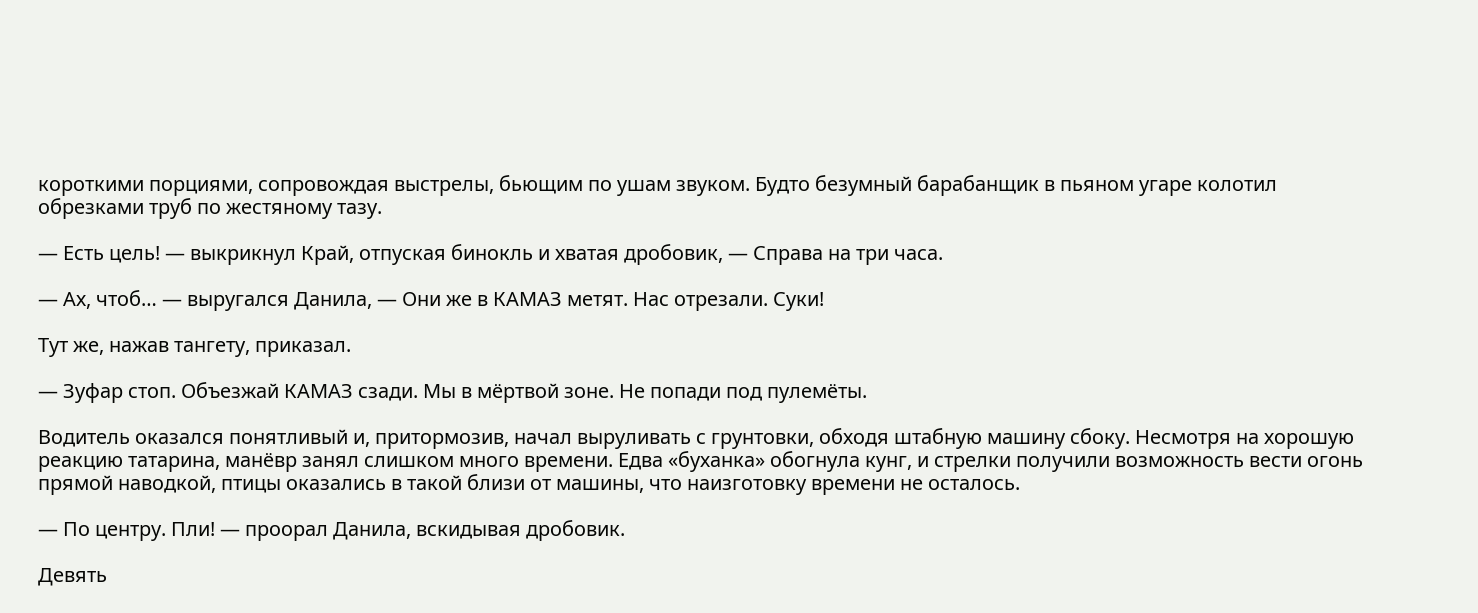короткими порциями, сопровождая выстрелы, бьющим по ушам звуком. Будто безумный барабанщик в пьяном угаре колотил обрезками труб по жестяному тазу.

— Есть цель! — выкрикнул Край, отпуская бинокль и хватая дробовик, — Справа на три часа.

— Ах, чтоб… — выругался Данила, — Они же в КАМАЗ метят. Нас отрезали. Суки!

Тут же, нажав тангету, приказал.

— Зуфар стоп. Объезжай КАМАЗ сзади. Мы в мёртвой зоне. Не попади под пулемёты.

Водитель оказался понятливый и, притормозив, начал выруливать с грунтовки, обходя штабную машину сбоку. Несмотря на хорошую реакцию татарина, манёвр занял слишком много времени. Едва «буханка» обогнула кунг, и стрелки получили возможность вести огонь прямой наводкой, птицы оказались в такой близи от машины, что наизготовку времени не осталось.

— По центру. Пли! — проорал Данила, вскидывая дробовик.

Девять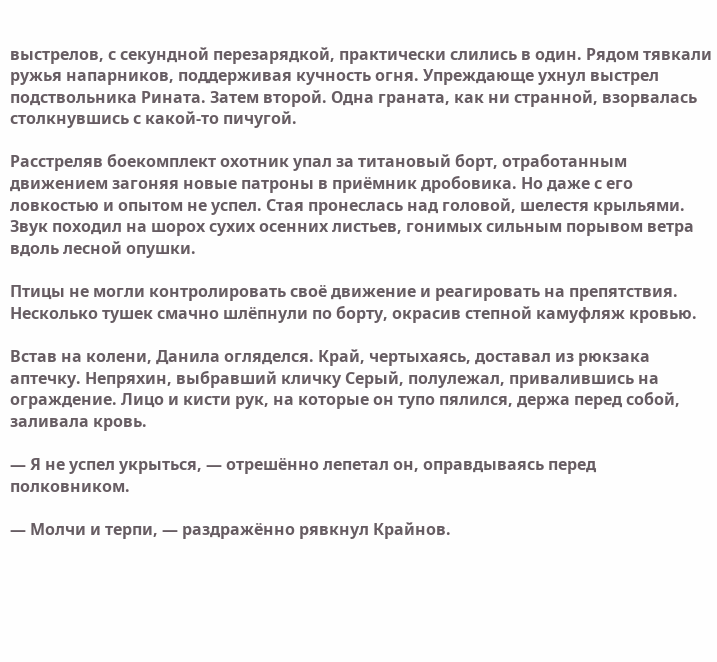выстрелов, с секундной перезарядкой, практически слились в один. Рядом тявкали ружья напарников, поддерживая кучность огня. Упреждающе ухнул выстрел подствольника Рината. Затем второй. Одна граната, как ни странной, взорвалась столкнувшись с какой-то пичугой.

Расстреляв боекомплект охотник упал за титановый борт, отработанным движением загоняя новые патроны в приёмник дробовика. Но даже с его ловкостью и опытом не успел. Стая пронеслась над головой, шелестя крыльями. Звук походил на шорох сухих осенних листьев, гонимых сильным порывом ветра вдоль лесной опушки.

Птицы не могли контролировать своё движение и реагировать на препятствия. Несколько тушек смачно шлёпнули по борту, окрасив степной камуфляж кровью.

Встав на колени, Данила огляделся. Край, чертыхаясь, доставал из рюкзака аптечку. Непряхин, выбравший кличку Серый, полулежал, привалившись на ограждение. Лицо и кисти рук, на которые он тупо пялился, держа перед собой, заливала кровь.

— Я не успел укрыться, — отрешённо лепетал он, оправдываясь перед полковником.

— Молчи и терпи, — раздражённо рявкнул Крайнов.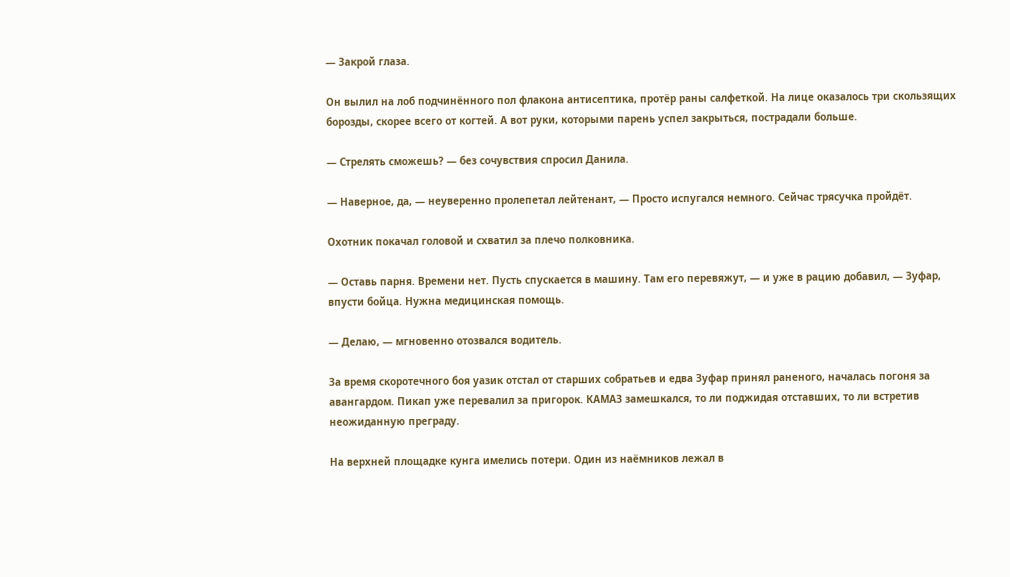— Закрой глаза.

Он вылил на лоб подчинённого пол флакона антисептика, протёр раны салфеткой. На лице оказалось три скользящих борозды, скорее всего от когтей. А вот руки, которыми парень успел закрыться, пострадали больше.

— Стрелять сможешь? — без сочувствия спросил Данила.

— Наверное, да, — неуверенно пролепетал лейтенант, — Просто испугался немного. Сейчас трясучка пройдёт.

Охотник покачал головой и схватил за плечо полковника.

— Оставь парня. Времени нет. Пусть спускается в машину. Там его перевяжут, — и уже в рацию добавил, — Зуфар, впусти бойца. Нужна медицинская помощь.

— Делаю, — мгновенно отозвался водитель.

За время скоротечного боя уазик отстал от старших собратьев и едва Зуфар принял раненого, началась погоня за авангардом. Пикап уже перевалил за пригорок. КАМАЗ замешкался, то ли поджидая отставших, то ли встретив неожиданную преграду.

На верхней площадке кунга имелись потери. Один из наёмников лежал в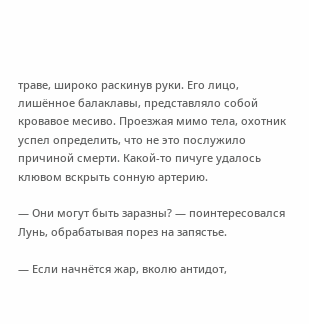траве, широко раскинув руки. Его лицо, лишённое балаклавы, представляло собой кровавое месиво. Проезжая мимо тела, охотник успел определить, что не это послужило причиной смерти. Какой-то пичуге удалось клювом вскрыть сонную артерию.

— Они могут быть заразны? — поинтересовался Лунь, обрабатывая порез на запястье.

— Если начнётся жар, вколю антидот,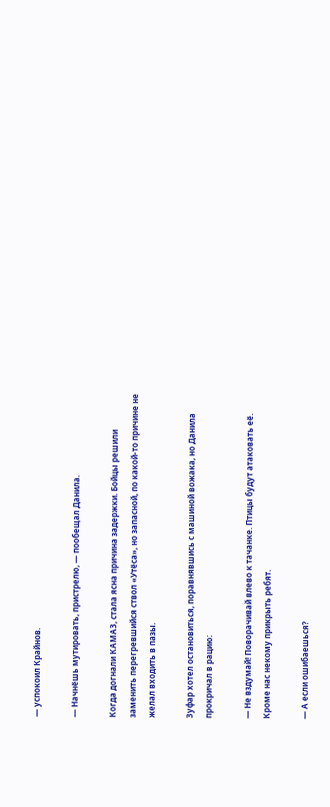— успокоил Крайнов.

— Начнёшь мутировать, пристрелю, — пообещал Данила.

Когда догнали КАМАЗ, стала ясна причина задержки. Бойцы решили заменить перегревшийся ствол «Утёса», но запасной, по какой-то причине не желал входить в пазы.

Зуфар хотел остановиться, поравнявшись с машиной вожака, но Данила прокричал в рацию:

— Не вздумай! Поворачивай влево к тачанке. Птицы будут атаковать её. Кроме нас некому прикрыть ребят.

— А если ошибаешься?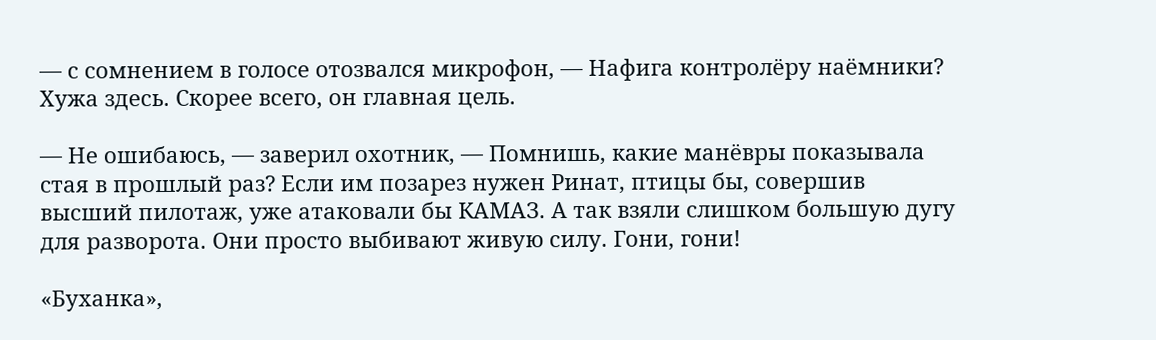— с сомнением в голосе отозвался микрофон, — Нафига контролёру наёмники? Хужа здесь. Скорее всего, он главная цель.

— Не ошибаюсь, — заверил охотник, — Помнишь, какие манёвры показывала стая в прошлый раз? Если им позарез нужен Ринат, птицы бы, совершив высший пилотаж, уже атаковали бы КАМАЗ. А так взяли слишком большую дугу для разворота. Они просто выбивают живую силу. Гони, гони!

«Буханка»,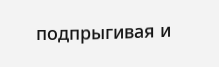подпрыгивая и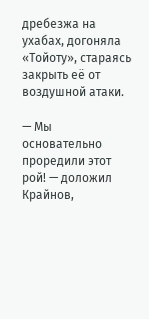дребезжа на ухабах, догоняла «Тойоту», стараясь закрыть её от воздушной атаки.

— Мы основательно проредили этот рой! — доложил Крайнов,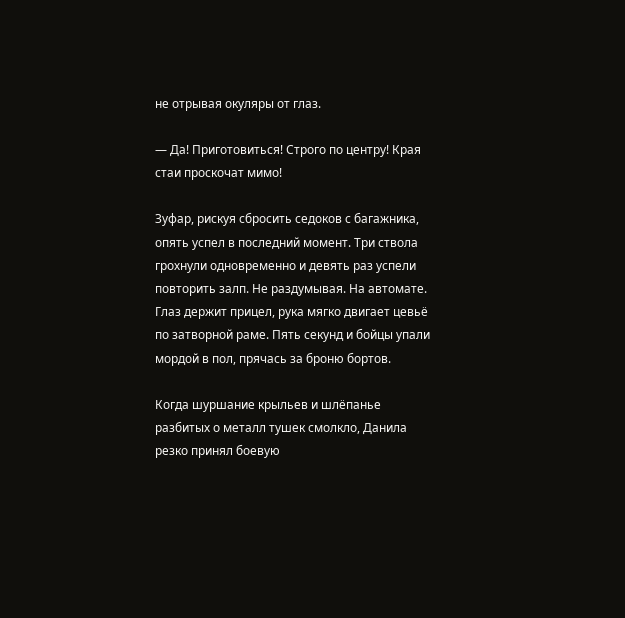не отрывая окуляры от глаз.

— Да! Приготовиться! Строго по центру! Края стаи проскочат мимо!

Зуфар, рискуя сбросить седоков с багажника, опять успел в последний момент. Три ствола грохнули одновременно и девять раз успели повторить залп. Не раздумывая. На автомате. Глаз держит прицел, рука мягко двигает цевьё по затворной раме. Пять секунд и бойцы упали мордой в пол, прячась за броню бортов.

Когда шуршание крыльев и шлёпанье разбитых о металл тушек смолкло, Данила резко принял боевую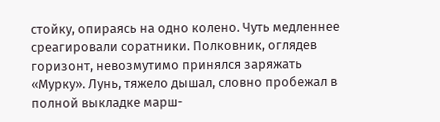стойку, опираясь на одно колено. Чуть медленнее среагировали соратники. Полковник, оглядев горизонт, невозмутимо принялся заряжать «Мурку». Лунь, тяжело дышал, словно пробежал в полной выкладке марш-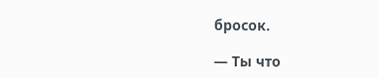бросок.

— Ты что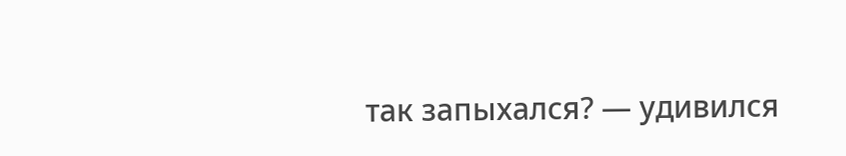так запыхался? — удивился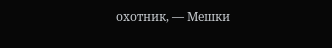охотник, — Мешки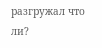разгружал что ли?